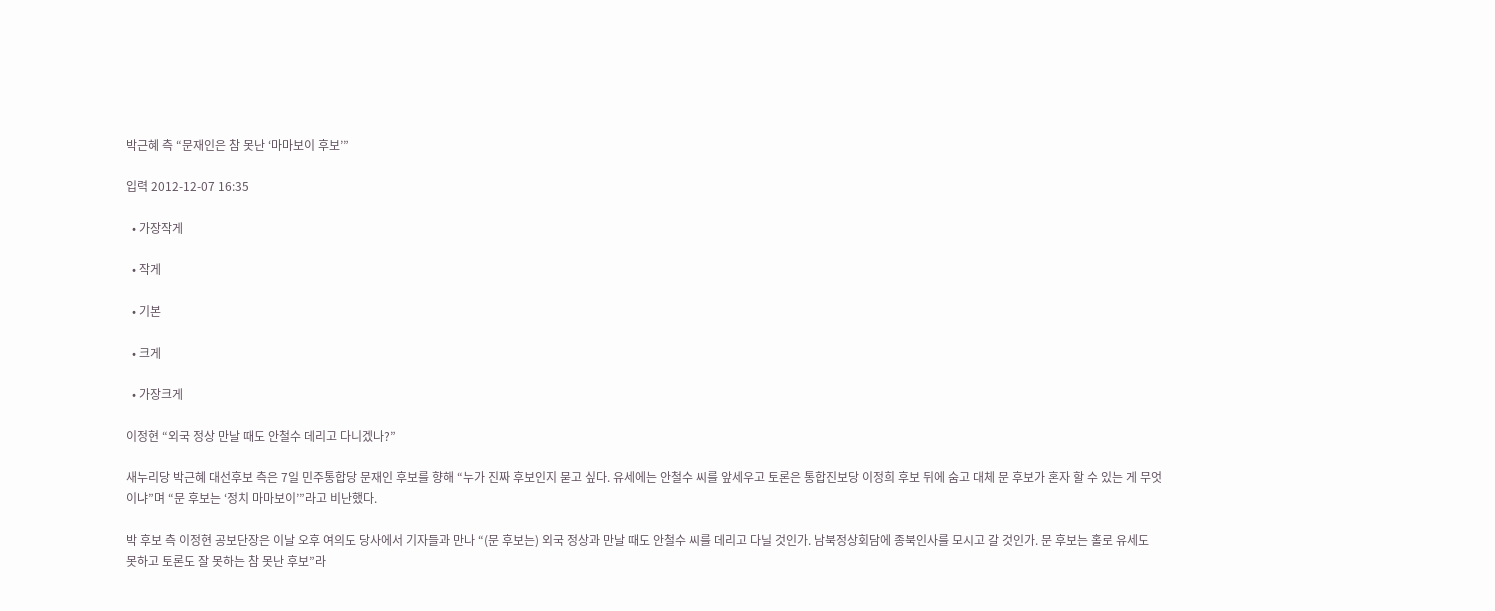박근혜 측 “문재인은 참 못난 ‘마마보이 후보’”

입력 2012-12-07 16:35

  • 가장작게

  • 작게

  • 기본

  • 크게

  • 가장크게

이정현 “외국 정상 만날 때도 안철수 데리고 다니겠나?”

새누리당 박근혜 대선후보 측은 7일 민주통합당 문재인 후보를 향해 “누가 진짜 후보인지 묻고 싶다. 유세에는 안철수 씨를 앞세우고 토론은 통합진보당 이정희 후보 뒤에 숨고 대체 문 후보가 혼자 할 수 있는 게 무엇이냐”며 “문 후보는 ‘정치 마마보이’”라고 비난했다.

박 후보 측 이정현 공보단장은 이날 오후 여의도 당사에서 기자들과 만나 “(문 후보는) 외국 정상과 만날 때도 안철수 씨를 데리고 다닐 것인가. 남북정상회담에 종북인사를 모시고 갈 것인가. 문 후보는 홀로 유세도 못하고 토론도 잘 못하는 참 못난 후보”라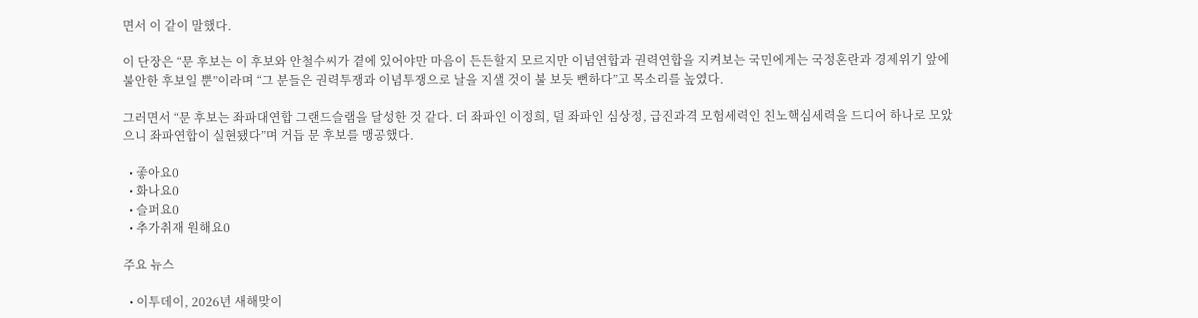면서 이 같이 말했다.

이 단장은 “문 후보는 이 후보와 안철수씨가 곁에 있어야만 마음이 든든할지 모르지만 이념연합과 권력연합을 지켜보는 국민에게는 국정혼란과 경제위기 앞에 불안한 후보일 뿐”이라며 “그 분들은 권력투쟁과 이념투쟁으로 날을 지샐 것이 불 보듯 뻔하다”고 목소리를 높였다.

그러면서 “문 후보는 좌파대연합 그랜드슬램을 달성한 것 같다. 더 좌파인 이정희, 덜 좌파인 심상정, 급진과격 모험세력인 친노핵심세력을 드디어 하나로 모았으니 좌파연합이 실현됐다”며 거듭 문 후보를 맹공했다.

  • 좋아요0
  • 화나요0
  • 슬퍼요0
  • 추가취재 원해요0

주요 뉴스

  • 이투데이, 2026년 새해맞이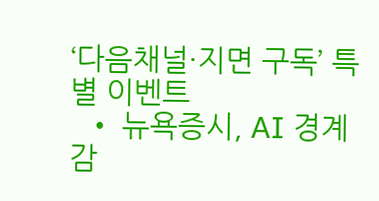‘다음채널·지면 구독’ 특별 이벤트
  • 뉴욕증시, AI 경계감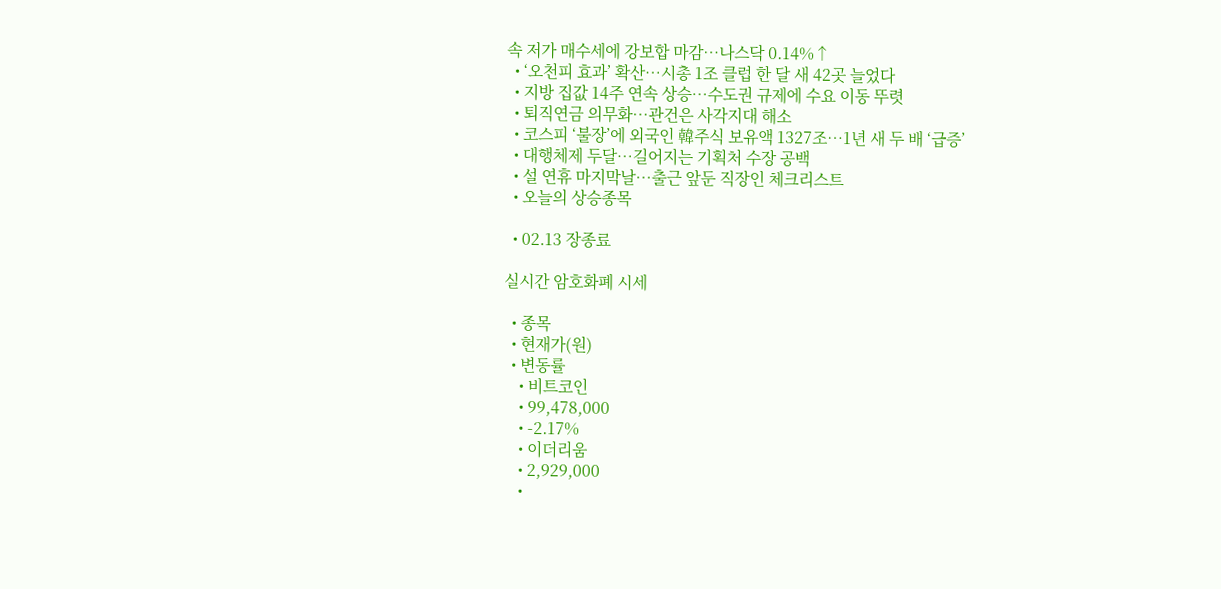속 저가 매수세에 강보합 마감…나스닥 0.14%↑
  • ‘오천피 효과’ 확산…시총 1조 클럽 한 달 새 42곳 늘었다
  • 지방 집값 14주 연속 상승⋯수도권 규제에 수요 이동 뚜렷
  • 퇴직연금 의무화⋯관건은 사각지대 해소
  • 코스피 ‘불장’에 외국인 韓주식 보유액 1327조…1년 새 두 배 ‘급증’
  • 대행체제 두달…길어지는 기획처 수장 공백
  • 설 연휴 마지막날…출근 앞둔 직장인 체크리스트
  • 오늘의 상승종목

  • 02.13 장종료

실시간 암호화폐 시세

  • 종목
  • 현재가(원)
  • 변동률
    • 비트코인
    • 99,478,000
    • -2.17%
    • 이더리움
    • 2,929,000
    •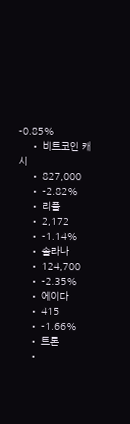-0.85%
    • 비트코인 캐시
    • 827,000
    • -2.82%
    • 리플
    • 2,172
    • -1.14%
    • 솔라나
    • 124,700
    • -2.35%
    • 에이다
    • 415
    • -1.66%
    • 트론
    •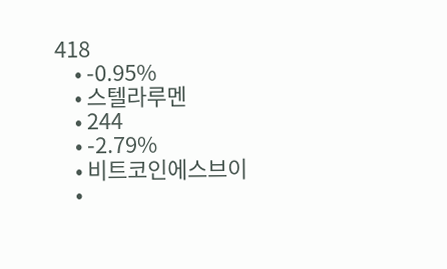418
    • -0.95%
    • 스텔라루멘
    • 244
    • -2.79%
    • 비트코인에스브이
    •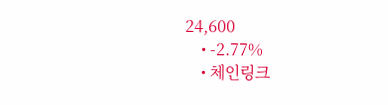24,600
    • -2.77%
    • 체인링크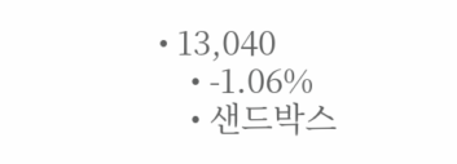• 13,040
    • -1.06%
    • 샌드박스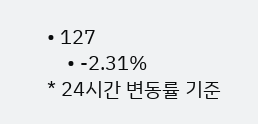• 127
    • -2.31%
* 24시간 변동률 기준